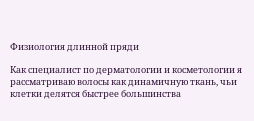Физиология длинной пряди

Как специалист по дерматологии и косметологии я рассматриваю волосы как динамичную ткань, чьи клетки делятся быстрее большинства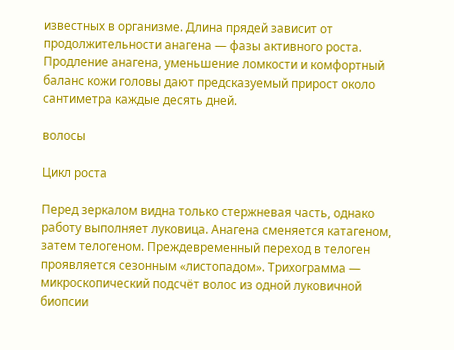известных в организме. Длина прядей зависит от продолжительности анагена — фазы активного роста. Продление анагена, уменьшение ломкости и комфортный баланс кожи головы дают предсказуемый прирост около сантиметра каждые десять дней.

волосы

Цикл роста

Перед зеркалом видна только стержневая часть, однако работу выполняет луковица. Анагена сменяется катагеном, затем телогеном. Преждевременный переход в телоген проявляется сезонным «листопадом». Трихограмма — микроскопический подсчёт волос из одной луковичной биопсии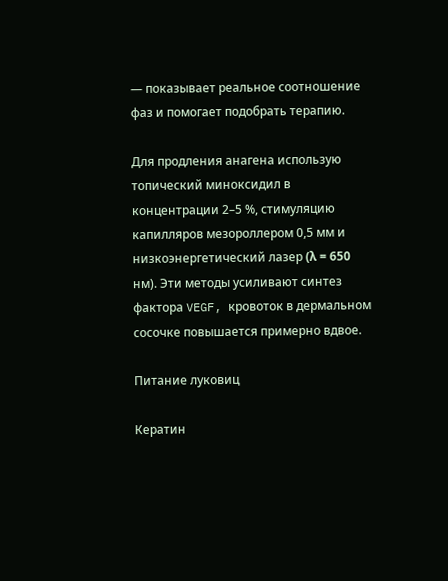— показывает реальное соотношение фаз и помогает подобрать терапию.

Для продления анагена использую топический миноксидил в концентрации 2–5 %, стимуляцию капилляров мезороллером 0,5 мм и низкоэнергетический лазер (λ = 650 нм). Эти методы усиливают синтез фактора VEGF, кровоток в дермальном сосочке повышается примерно вдвое.

Питание луковиц

Кератин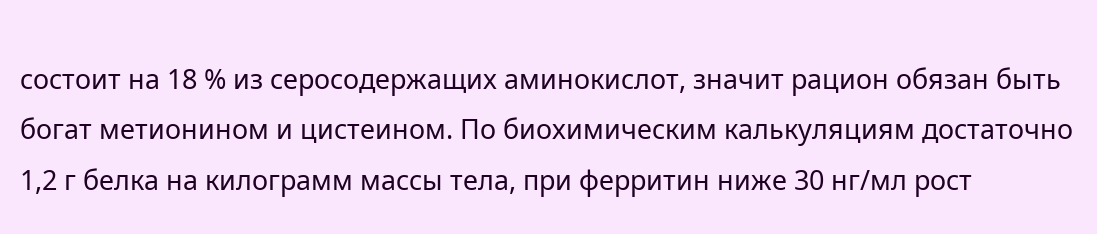состоит на 18 % из серосодержащих аминокислот, значит рацион обязан быть богат метионином и цистеином. По биохимическим калькуляциям достаточно 1,2 г белка на килограмм массы тела, при ферритин ниже 30 нг/мл рост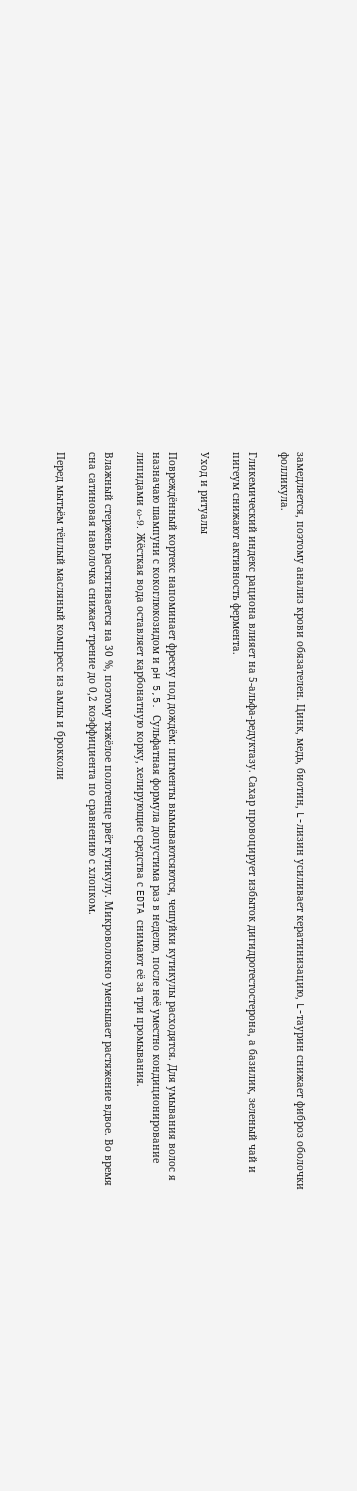замедляется, поэтому анализ крови обязателен. Цинк, медь, биотин, L-лизин усиливает кератинизацию, L-таурин снижает фиброз оболочки фолликула.

Гликемический индекс рациона влияет на 5-альфа-редуктазу. Сахар провоцирует избыток дигидротестостерона, а базилик, зеленый чай и пигеум снижают активность фермента.

Уход и ритуалы

Повреждённый кортекс напоминает фреску под дождём: пигменты вымываютсяются, чешуйки кутикулы расходятся. Для умывания волос я назначаю шампуни с кокоглюкозидом и pH 5,5. Сульфатная формула допустима раз в неделю, после неё уместно кондиционирование липидами ω-9. Жёсткая вода оставляет карбонатную корку, хелирующие средства с EDTA снимают её за три промывания.

Влажный стержень растягивается на 30 %, поэтому тяжёлое полотенце рвёт кутикулу. Микроволокно уменьшает растяжение вдвое. Во время сна сатиновая наволочка снижает трение до 0,2 коэффициента по сравнению с хлопком.

Перед мытьём тёплый масляный компресс из амлы и брокколи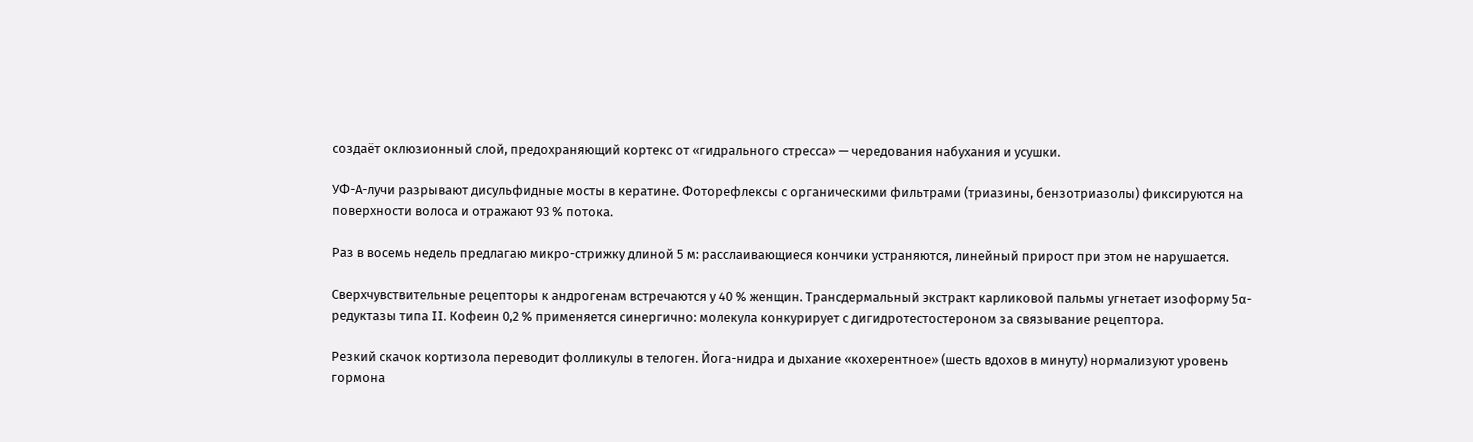создаёт оклюзионный слой, предохраняющий кортекс от «гидрального стресса» — чередования набухания и усушки.

УФ-А-лучи разрывают дисульфидные мосты в кератине. Фоторефлексы с органическими фильтрами (триазины, бензотриазолы) фиксируются на поверхности волоса и отражают 93 % потока.

Раз в восемь недель предлагаю микро-стрижку длиной 5 м: расслаивающиеся кончики устраняются, линейный прирост при этом не нарушается.

Сверхчувствительные рецепторы к андрогенам встречаются у 40 % женщин. Трансдермальный экстракт карликовой пальмы угнетает изоформу 5α-редуктазы типа II. Кофеин 0,2 % применяется синергично: молекула конкурирует с дигидротестостероном за связывание рецептора.

Резкий скачок кортизола переводит фолликулы в телоген. Йога-нидра и дыхание «кохерентное» (шесть вдохов в минуту) нормализуют уровень гормона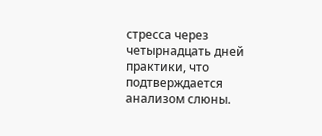стресса через четырнадцать дней практики, что подтверждается анализом слюны.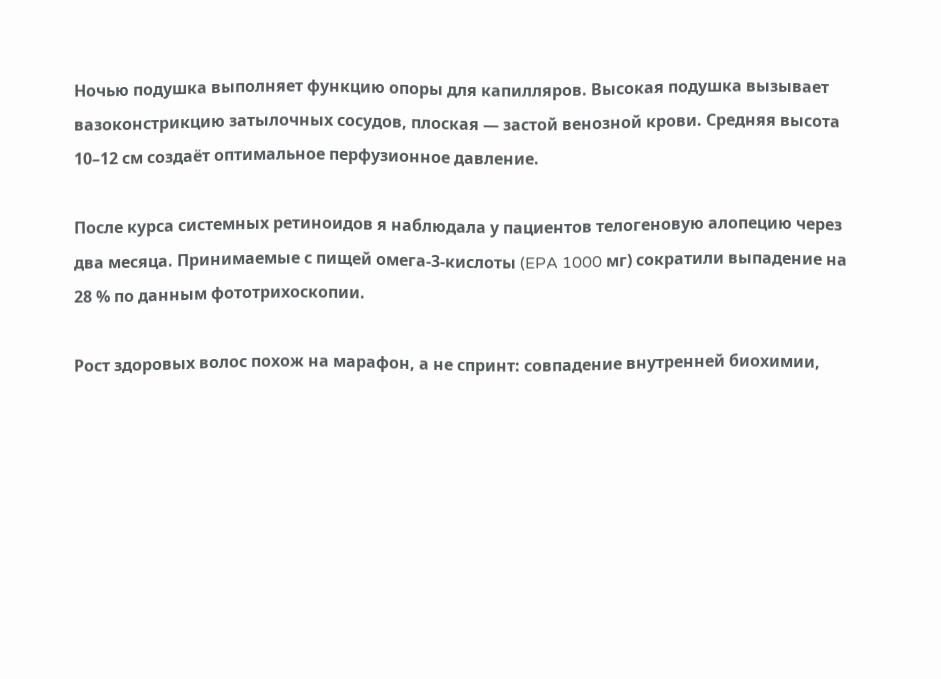Ночью подушка выполняет функцию опоры для капилляров. Высокая подушка вызывает вазоконстрикцию затылочных сосудов, плоская — застой венозной крови. Средняя высота 10–12 см создаёт оптимальное перфузионное давление.

После курса системных ретиноидов я наблюдала у пациентов телогеновую алопецию через два месяца. Принимаемые с пищей омега-3-кислоты (EPA 1000 мг) сократили выпадение на 28 % по данным фототрихоскопии.

Рост здоровых волос похож на марафон, а не спринт: совпадение внутренней биохимии,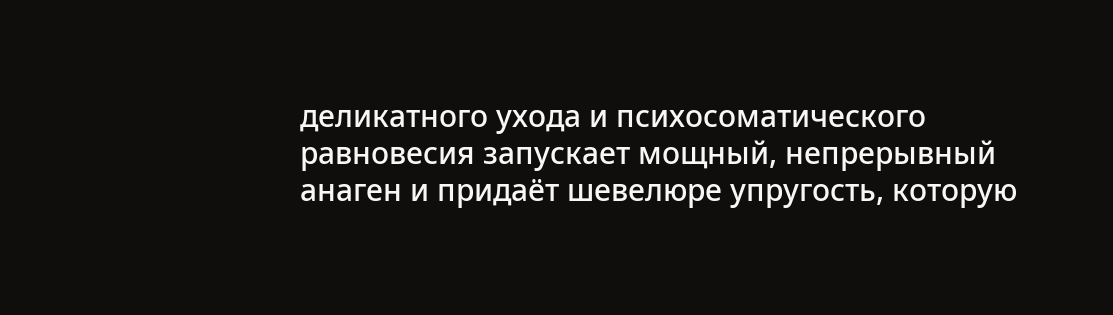деликатного ухода и психосоматического равновесия запускает мощный, непрерывный анаген и придаёт шевелюре упругость, которую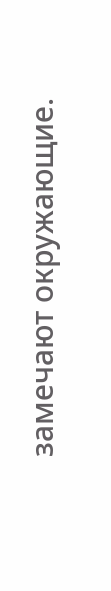замечают окружающие.